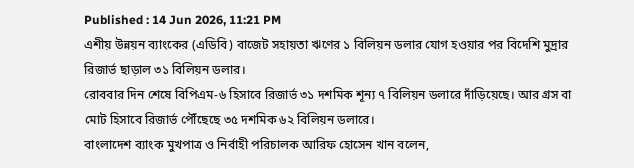Published : 14 Jun 2026, 11:21 PM
এশীয় উন্নয়ন ব্যাংকের (এডিবি) বাজেট সহায়তা ঋণের ১ বিলিয়ন ডলার যোগ হওয়ার পর বিদেশি মুদ্রার রিজার্ভ ছাড়াল ৩১ বিলিয়ন ডলার।
রোববার দিন শেষে বিপিএম-৬ হিসাবে রিজার্ভ ৩১ দশমিক শূন্য ৭ বিলিয়ন ডলারে দাঁড়িয়েছে। আর গ্রস বা মোট হিসাবে রিজার্ভ পৌঁছেছে ৩৫ দশমিক ৬২ বিলিয়ন ডলারে।
বাংলাদেশ ব্যাংক মুখপাত্র ও নির্বাহী পরিচালক আরিফ হোসেন খান বলেন,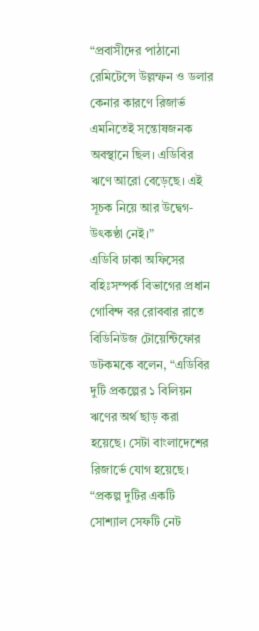“প্রবাসীদের পাঠানো রেমিটেন্সে উল্লম্ফন ও ডলার কেনার কারণে রিজার্ভ এমনিতেই সন্তোষজনক অবস্থানে ছিল। এডিবির ঋণে আরো বেড়েছে। এই সূচক নিয়ে আর উদ্বেগ-উৎকণ্ঠা নেই।”
এডিবি ঢাকা অফিসের বহিঃসম্পর্ক বিভাগের প্রধান গোবিন্দ বর রোববার রাতে বিডিনিউজ টোয়েন্টিফোর ডটকমকে বলেন, “এডিবির দুটি প্রকল্পের ১ বিলিয়ন ঋণের অর্থ ছাড় করা হয়েছে। সেটা বাংলাদেশের রিজার্ভে যোগ হয়েছে।
“প্রকল্প দুটির একটি সোশ্যাল সেফটি নেট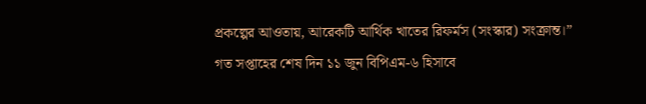প্রকল্পের আওতায়, আরেকটি আর্থিক খাতের রিফর্মস (সংস্কার) সংক্রান্ত।”
গত সপ্তাহের শেষ দিন ১১ জুন বিপিএম-৬ হিসাবে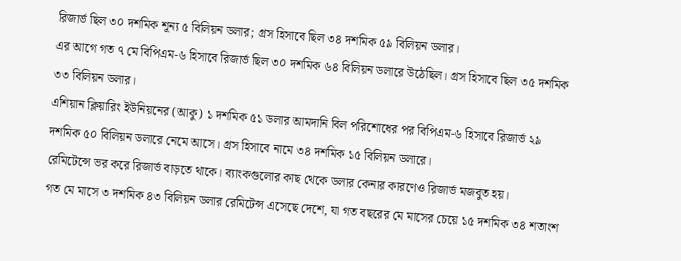রিজার্ভ ছিল ৩০ দশমিক শূন্য ৫ বিলিয়ন ডলার; গ্রস হিসাবে ছিল ৩৪ দশমিক ৫৯ বিলিয়ন ডলার।
এর আগে গত ৭ মে বিপিএম-৬ হিসাবে রিজার্ভ ছিল ৩০ দশমিক ৬৪ বিলিয়ন ডলারে উঠেছিল। গ্রস হিসাবে ছিল ৩৫ দশমিক ৩৩ বিলিয়ন ডলার।
এশিয়ান ক্লিয়ারিং ইউনিয়নের (আকু) ১ দশমিক ৫১ ডলার আমদানি বিল পরিশোধের পর বিপিএম-৬ হিসাবে রিজার্ভ ২৯ দশমিক ৫০ বিলিয়ন ডলারে নেমে আসে। গ্রস হিসাবে নামে ৩৪ দশমিক ১৫ বিলিয়ন ডলারে।
রেমিটেন্সে ভর করে রিজার্ভ বাড়তে থাকে। ব্যাংকগুলোর কাছ থেকে ডলার কেনার কারণেও রিজার্ভ মজবুত হয়।
গত মে মাসে ৩ দশমিক ৪৩ বিলিয়ন ডলার রেমিটেন্স এসেছে দেশে, যা গত বছরের মে মাসের চেয়ে ১৫ দশমিক ৩৪ শতাংশ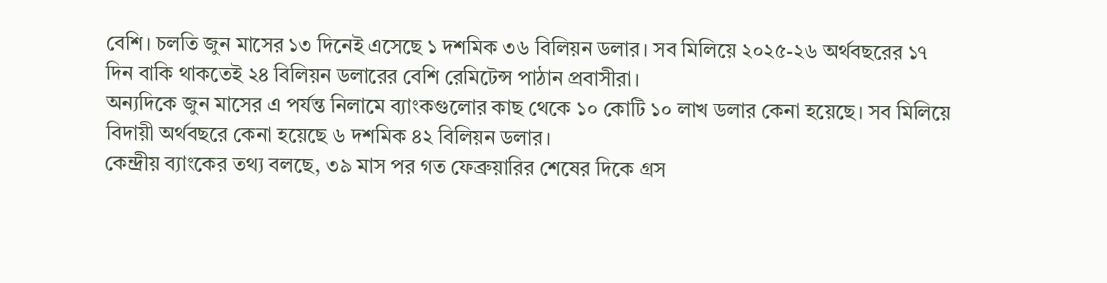বেশি। চলতি জুন মাসের ১৩ দিনেই এসেছে ১ দশমিক ৩৬ বিলিয়ন ডলার। সব মিলিয়ে ২০২৫-২৬ অর্থবছরের ১৭ দিন বাকি থাকতেই ২৪ বিলিয়ন ডলারের বেশি রেমিটেন্স পাঠান প্রবাসীরা।
অন্যদিকে জুন মাসের এ পর্যন্ত নিলামে ব্যাংকগুলোর কাছ থেকে ১০ কোটি ১০ লাখ ডলার কেনা হয়েছে। সব মিলিয়ে বিদায়ী অর্থবছরে কেনা হয়েছে ৬ দশমিক ৪২ বিলিয়ন ডলার।
কেন্দ্রীয় ব্যাংকের তথ্য বলছে, ৩৯ মাস পর গত ফেব্রুয়ারির শেষের দিকে গ্রস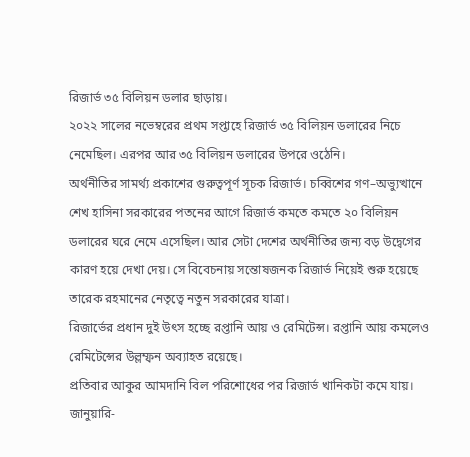রিজার্ভ ৩৫ বিলিয়ন ডলার ছাড়ায়।
২০২২ সালের নভেম্বরের প্রথম সপ্তাহে রিজার্ভ ৩৫ বিলিয়ন ডলারের নিচে নেমেছিল। এরপর আর ৩৫ বিলিয়ন ডলারের উপরে ওঠেনি।
অর্থনীতির সামর্থ্য প্রকাশের গুরুত্বপূর্ণ সূচক রিজার্ভ। চব্বিশের গণ–অভ্যুত্থানে শেখ হাসিনা সরকারের পতনের আগে রিজার্ভ কমতে কমতে ২০ বিলিয়ন ডলারের ঘরে নেমে এসেছিল। আর সেটা দেশের অর্থনীতির জন্য বড় উদ্বেগের কারণ হয়ে দেখা দেয়। সে বিবেচনায় সন্তোষজনক রিজার্ভ নিয়েই শুরু হয়েছে তারেক রহমানের নেতৃত্বে নতুন সরকারের যাত্রা।
রিজার্ভের প্রধান দুই উৎস হচ্ছে রপ্তানি আয় ও রেমিটেন্স। রপ্তানি আয় কমলেও রেমিটেন্সের উল্লম্ফন অব্যাহত রয়েছে।
প্রতিবার আকুর আমদানি বিল পরিশোধের পর রিজার্ভ খানিকটা কমে যায়।
জানুয়ারি-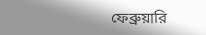ফেব্রুয়ারি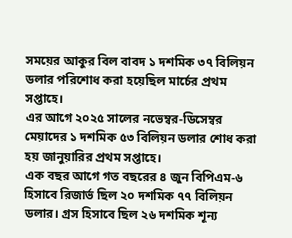সময়ের আকুর বিল বাবদ ১ দশমিক ৩৭ বিলিয়ন ডলার পরিশোধ করা হয়েছিল মার্চের প্রথম সপ্তাহে।
এর আগে ২০২৫ সালের নভেম্বর-ডিসেম্বর মেয়াদের ১ দশমিক ৫৩ বিলিয়ন ডলার শোধ করা হয় জানুয়ারির প্রথম সপ্তাহে।
এক বছর আগে গত বছরের ৪ জুন বিপিএম-৬ হিসাবে রিজার্ভ ছিল ২০ দশমিক ৭৭ বিলিয়ন ডলার। গ্রস হিসাবে ছিল ২৬ দশমিক শূন্য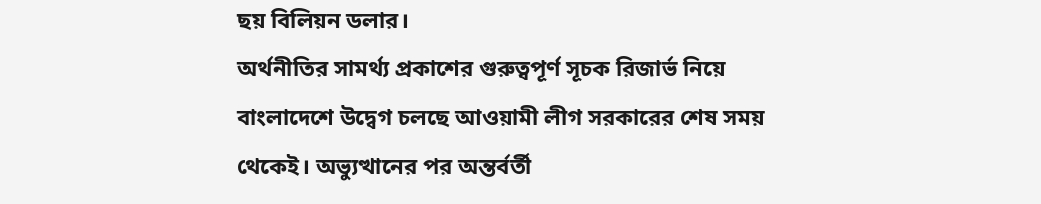ছয় বিলিয়ন ডলার।
অর্থনীতির সামর্থ্য প্রকাশের গুরুত্বপূর্ণ সূচক রিজার্ভ নিয়ে বাংলাদেশে উদ্বেগ চলছে আওয়ামী লীগ সরকারের শেষ সময় থেকেই। অভ্যুত্থানের পর অন্তর্বর্তী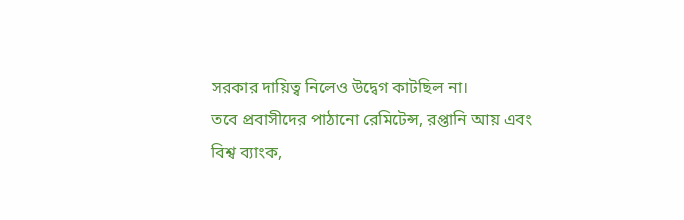সরকার দায়িত্ব নিলেও উদ্বেগ কাটছিল না।
তবে প্রবাসীদের পাঠানো রেমিটেন্স, রপ্তানি আয় এবং বিশ্ব ব্যাংক,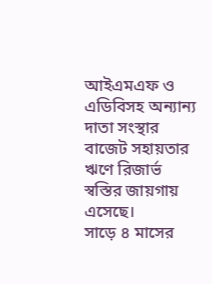আইএমএফ ও এডিবিসহ অন্যান্য দাতা সংস্থার বাজেট সহায়তার ঋণে রিজার্ভ স্বস্তির জায়গায় এসেছে।
সাড়ে ৪ মাসের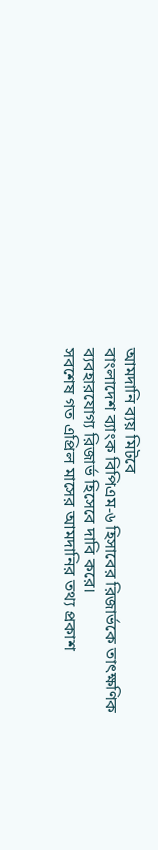আমদানি ব্যয় মিটবে
বাংলাদেশ ব্যাংক বিপিএম-৬ হিসাবের রিজার্ভকে তাৎক্ষণিক ব্যবহারযোগ্য রিজার্ভ হিসেবে দাবি করে।
সবশেষ গত এপ্রিল মাসের আমদানির তথ্য প্রকাশ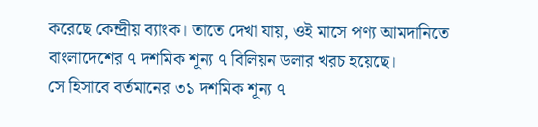করেছে কেন্দ্রীয় ব্যাংক। তাতে দেখা যায়, ওই মাসে পণ্য আমদানিতে বাংলাদেশের ৭ দশমিক শূন্য ৭ বিলিয়ন ডলার খরচ হয়েছে।
সে হিসাবে বর্তমানের ৩১ দশমিক শূন্য ৭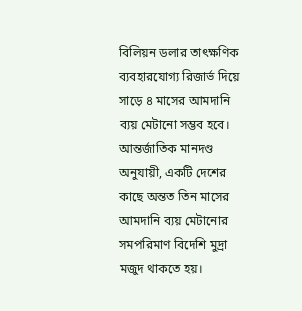বিলিয়ন ডলার তাৎক্ষণিক ব্যবহারযোগ্য রিজার্ভ দিয়ে সাড়ে ৪ মাসের আমদানি ব্যয় মেটানো সম্ভব হবে।
আন্তর্জাতিক মানদণ্ড অনুযায়ী, একটি দেশের কাছে অন্তত তিন মাসের আমদানি ব্যয় মেটানোর সমপরিমাণ বিদেশি মুদ্রা মজুদ থাকতে হয়।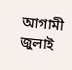আগামী জুলাই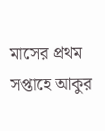মাসের প্রথম সপ্তাহে আকুর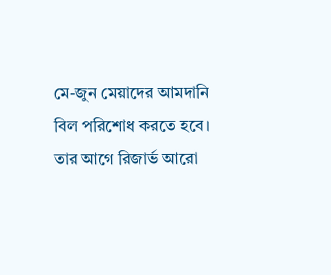মে-জুন মেয়াদের আমদানি বিল পরিশোধ করতে হবে। তার আগে রিজার্ভ আরো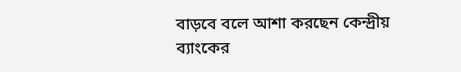বাড়বে বলে আশা করছেন কেন্দ্রীয় ব্যাংকের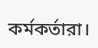কর্মকর্তারা।